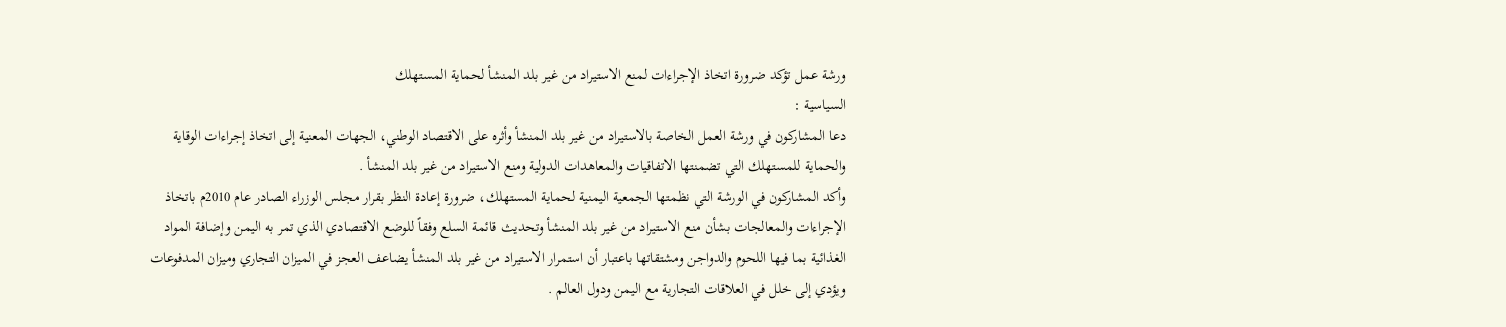ورشة عمل تؤكد ضرورة اتخاذ الإجراءات لمنع الاستيراد من غير بلد المنشأ لحماية المستهلك
السياسية :
دعا المشاركون في ورشة العمل الخاصة بالاستيراد من غير بلد المنشأ وأثره على الاقتصاد الوطني، الجهات المعنية إلى اتخاذ إجراءات الوقاية والحماية للمستهلك التي تضمنتها الاتفاقيات والمعاهدات الدولية ومنع الاستيراد من غير بلد المنشأ .
وأكد المشاركون في الورشة التي نظمتها الجمعية اليمنية لحماية المستهلك، ضرورة إعادة النظر بقرار مجلس الوزراء الصادر عام 2010م باتخاذ الإجراءات والمعالجات بشأن منع الاستيراد من غير بلد المنشأ وتحديث قائمة السلع وفقاً للوضع الاقتصادي الذي تمر به اليمن وإضافة المواد الغذائية بما فيها اللحوم والدواجن ومشتقاتها باعتبار أن استمرار الاستيراد من غير بلد المنشأ يضاعف العجز في الميزان التجاري وميزان المدفوعات ويؤدي إلى خلل في العلاقات التجارية مع اليمن ودول العالم .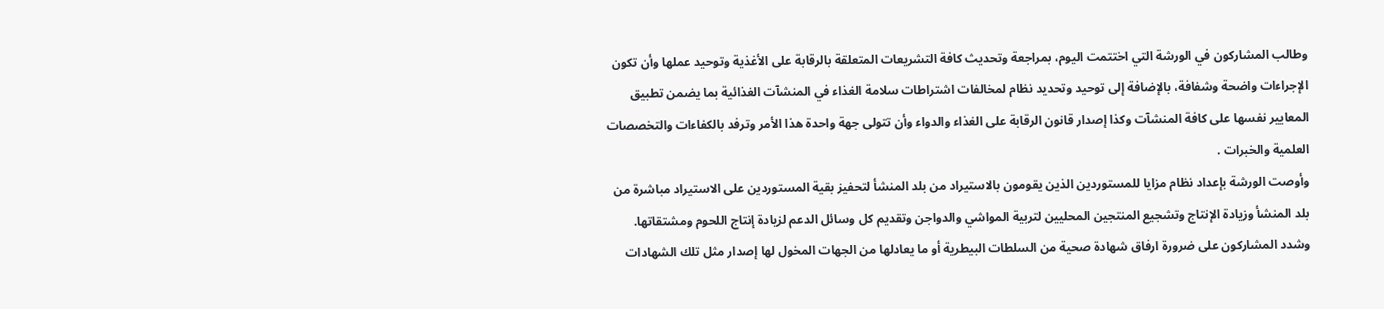وطالب المشاركون في الورشة التي اختتمت اليوم، بمراجعة وتحديث كافة التشريعات المتعلقة بالرقابة على الأغذية وتوحيد عملها وأن تكون الإجراءات واضحة وشفافة، بالإضافة إلى توحيد وتحديد نظام لمخالفات اشتراطات سلامة الغذاء في المنشآت الغذائية بما يضمن تطبيق المعايير نفسها على كافة المنشآت وكذا إصدار قانون الرقابة على الغذاء والدواء وأن تتولى جهة واحدة هذا الأمر وترفد بالكفاءات والتخصصات العلمية والخبرات .
وأوصت الورشة بإعداد نظام مزايا للمستوردين الذين يقومون بالاستيراد من بلد المنشأ لتحفيز بقية المستوردين على الاستيراد مباشرة من بلد المنشأ وزيادة الإنتاج وتشجيع المنتجين المحليين لتربية المواشي والدواجن وتقديم كل وسائل الدعم لزيادة إنتاج اللحوم ومشتقاتها.
وشدد المشاركون على ضرورة ارفاق شهادة صحية من السلطات البيطرية أو ما يعادلها من الجهات المخول لها إصدار مثل تلك الشهادات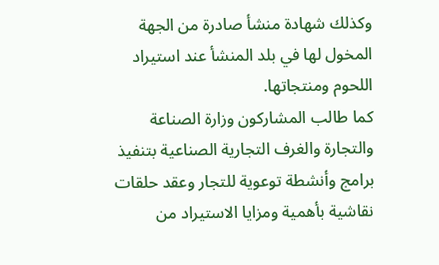وكذلك شهادة منشأ صادرة من الجهة المخول لها في بلد المنشأ عند استيراد اللحوم ومنتجاتها.
كما طالب المشاركون وزارة الصناعة والتجارة والغرف التجارية الصناعية بتنفيذ برامج وأنشطة توعوية للتجار وعقد حلقات نقاشية بأهمية ومزايا الاستيراد من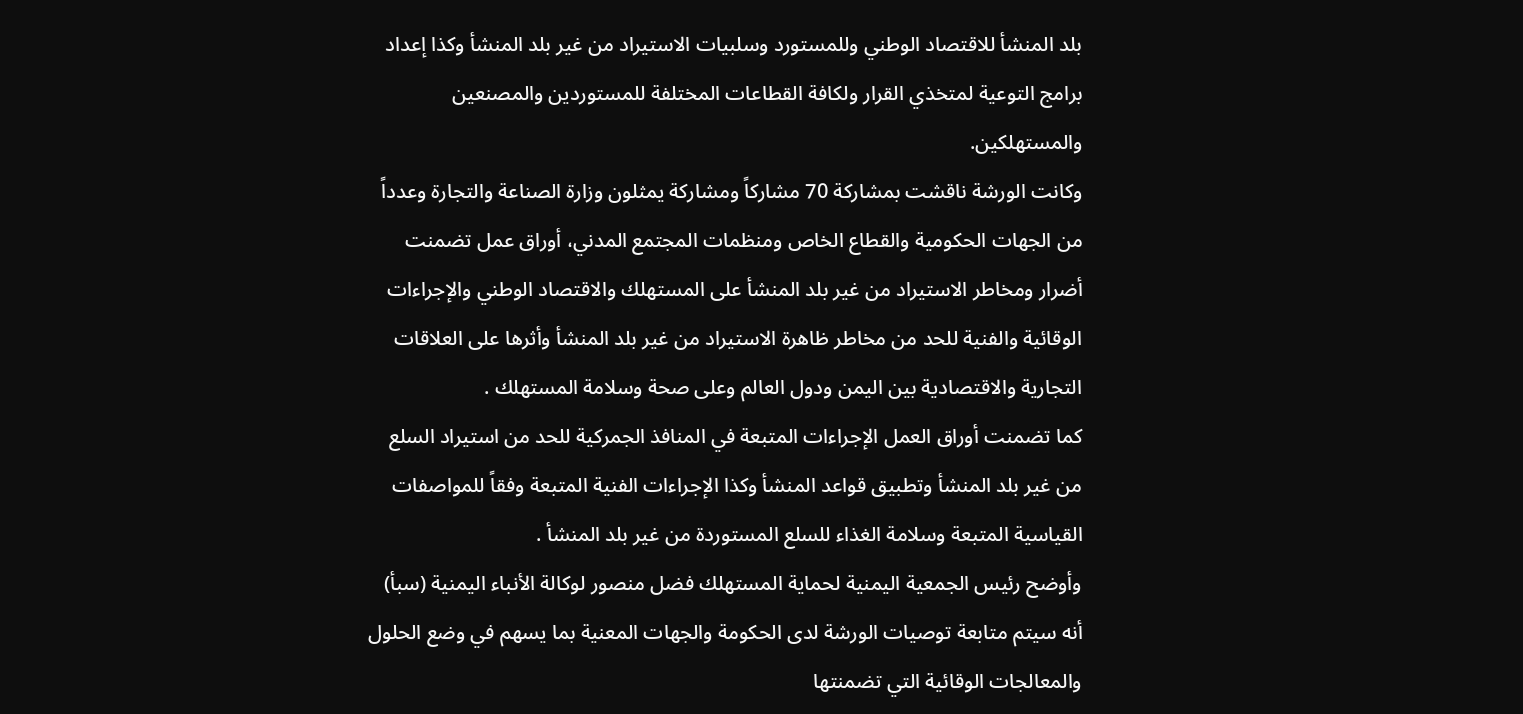بلد المنشأ للاقتصاد الوطني وللمستورد وسلبيات الاستيراد من غير بلد المنشأ وكذا إعداد برامج التوعية لمتخذي القرار ولكافة القطاعات المختلفة للمستوردين والمصنعين والمستهلكين.
وكانت الورشة ناقشت بمشاركة 70 مشاركاً ومشاركة يمثلون وزارة الصناعة والتجارة وعدداً من الجهات الحكومية والقطاع الخاص ومنظمات المجتمع المدني، أوراق عمل تضمنت أضرار ومخاطر الاستيراد من غير بلد المنشأ على المستهلك والاقتصاد الوطني والإجراءات الوقائية والفنية للحد من مخاطر ظاهرة الاستيراد من غير بلد المنشأ وأثرها على العلاقات التجارية والاقتصادية بين اليمن ودول العالم وعلى صحة وسلامة المستهلك .
كما تضمنت أوراق العمل الإجراءات المتبعة في المنافذ الجمركية للحد من استيراد السلع من غير بلد المنشأ وتطبيق قواعد المنشأ وكذا الإجراءات الفنية المتبعة وفقاً للمواصفات القياسية المتبعة وسلامة الغذاء للسلع المستوردة من غير بلد المنشأ .
وأوضح رئيس الجمعية اليمنية لحماية المستهلك فضل منصور لوكالة الأنباء اليمنية (سبأ) أنه سيتم متابعة توصيات الورشة لدى الحكومة والجهات المعنية بما يسهم في وضع الحلول والمعالجات الوقائية التي تضمنتها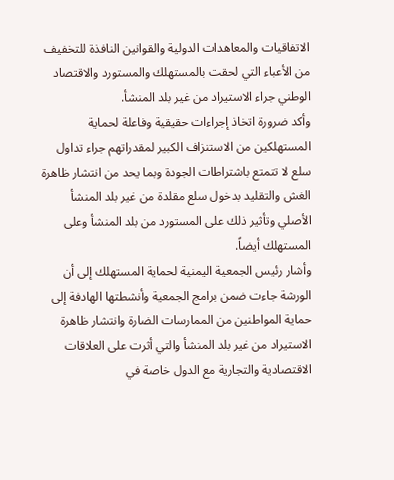الاتفاقيات والمعاهدات الدولية والقوانين النافذة للتخفيف من الأعباء التي لحقت بالمستهلك والمستورد والاقتصاد الوطني جراء الاستيراد من غير بلد المنشأ.
وأكد ضرورة اتخاذ إجراءات حقيقية وفاعلة لحماية المستهلكين من الاستنزاف الكبير لمقدراتهم جراء تداول سلع لا تتمتع باشتراطات الجودة وبما يحد من انتشار ظاهرة الغش والتقليد بدخول سلع مقلدة من غير بلد المنشأ الأصلي وتأثير ذلك على المستورد من بلد المنشأ وعلى المستهلك أيضاً.
وأشار رئيس الجمعية اليمنية لحماية المستهلك إلى أن الورشة جاءت ضمن برامج الجمعية وأنشطتها الهادفة إلى حماية المواطنين من الممارسات الضارة وانتشار ظاهرة الاستيراد من غير بلد المنشأ والتي أثرت على العلاقات الاقتصادية والتجارية مع الدول خاصة في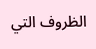الظروف التي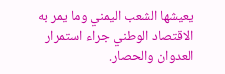يعيشها الشعب اليمني وما يمر به الاقتصاد الوطني جراء استمرار العدوان والحصار.